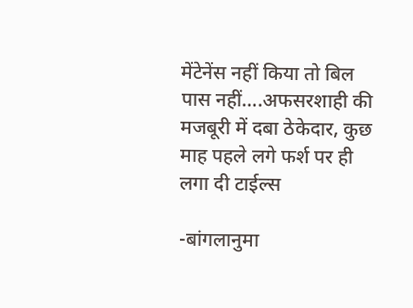मेंटेनेंस नहीं किया तो बिल पास नहीं….अफसरशाही की मजबूरी में दबा ठेकेदार, कुछ माह पहले लगे फर्श पर ही लगा दी टाईल्स

-बांगलानुमा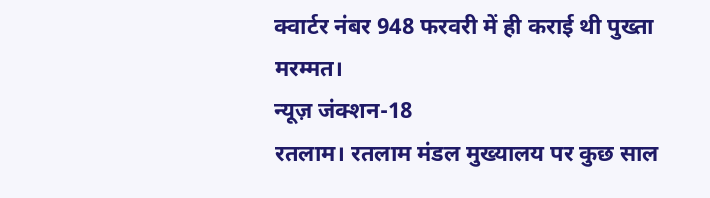क्वार्टर नंबर 948 फरवरी में ही कराई थी पुख्ता मरम्मत।
न्यूज़ जंक्शन-18
रतलाम। रतलाम मंडल मुख्यालय पर कुछ साल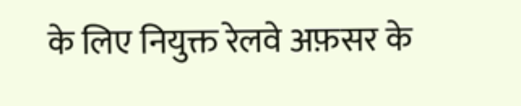के लिए नियुक्त रेलवे अफ़सर के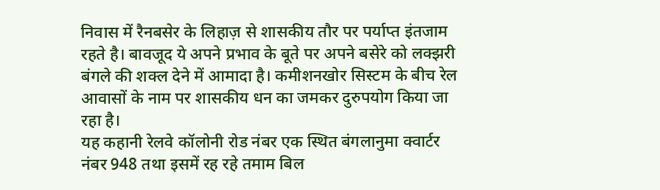निवास में रैनबसेर के लिहाज़ से शासकीय तौर पर पर्याप्त इंतजाम रहते है। बावजूद ये अपने प्रभाव के बूते पर अपने बसेरे को लक्झरी बंगले की शक्ल देने में आमादा है। कमीशनखोर सिस्टम के बीच रेल आवासों के नाम पर शासकीय धन का जमकर दुरुपयोग किया जा रहा है।
यह कहानी रेलवे कॉलोनी रोड नंबर एक स्थित बंगलानुमा क्वार्टर नंबर 948 तथा इसमें रह रहे तमाम बिल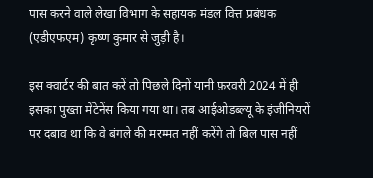पास करने वाले लेखा विभाग के सहायक मंडल वित्त प्रबंधक (एडीएफएम) कृष्ण कुमार से जुड़ी है।

इस क्वार्टर की बात करें तो पिछले दिनों यानी फ़रवरी 2024 में ही इसका पुख्ता मेंटेनेंस किया गया था। तब आईओडब्ल्यू के इंजीनियरों पर दबाव था कि वे बंगले की मरम्मत नहीं करेंगे तो बिल पास नहीं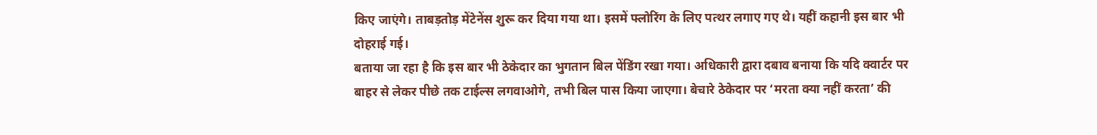किए जाएंगे। ताबड़तोड़ मेंटेनेंस शुरू कर दिया गया था। इसमें फ्लोरिंग के लिए पत्थर लगाए गए थे। यहीं कहानी इस बार भी दोहराई गई।
बताया जा रहा है कि इस बार भी ठेकेदार का भुगतान बिल पेंडिंग रखा गया। अधिकारी द्वारा दबाव बनाया कि यदि क्वार्टर पर बाहर से लेकर पीछे तक टाईल्स लगवाओगे, तभी बिल पास किया जाएगा। बेचारे ठेकेदार पर ‘मरता क्या नहीं करता’ की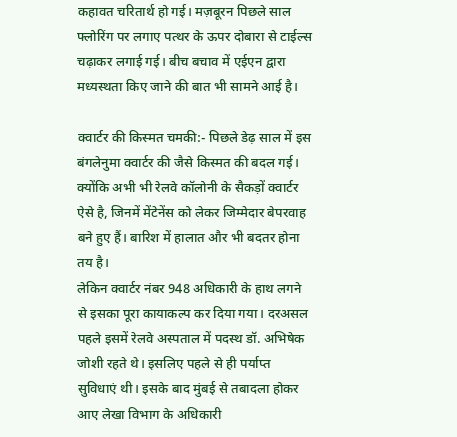कहावत चरितार्थ हो गई। मज़बूरन पिछले साल फ्लोरिंग पर लगाए पत्थर के ऊपर दोबारा से टाईल्स चढ़ाकर लगाई गई। बीच बचाव में एईएन द्वारा मध्यस्थता किए जाने की बात भी सामने आई है।

क्वार्टर की किस्मत चमकी:- पिछले डेढ़ साल में इस बंगलेनुमा क्वार्टर की जैसे किस्मत की बदल गई। क्योंकि अभी भी रेलवे कॉलोनी के सैकड़ों क्वार्टर ऐसे है, जिनमें मेंटेनेंस को लेकर जिम्मेदार बेपरवाह बने हुए हैं। बारिश में हालात और भी बदतर होना तय है।
लेकिन क्वार्टर नंबर 948 अधिकारी के हाथ लगने से इसका पूरा कायाकल्प कर दिया गया। दरअसल पहले इसमें रेलवे अस्पताल में पदस्थ डॉ. अभिषेक जोशी रहते थे। इसलिए पहले से ही पर्याप्त सुविधाएं थी। इसके बाद मुंबई से तबादला होकर आए लेखा विभाग के अधिकारी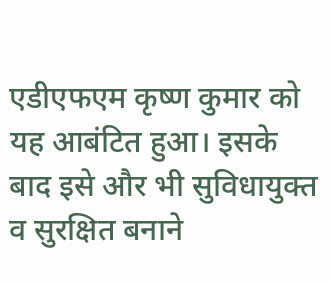एडीएफएम कृष्ण कुमार को यह आबंटित हुआ। इसके बाद इसे और भी सुविधायुक्त व सुरक्षित बनाने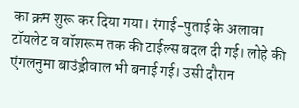का क्रम शुरू कर दिया गया। रंगाई-पुताई के अलावा टॉयलेट व वॉशरूम तक की टाईल्स बदल दी गई। लोहे की एंगलनुमा बाउंड्रीवाल भी बनाई गई। उसी दौरान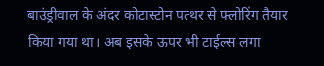बाउंड्रीवाल के अंदर कोटास्टोन पत्थर से फ्लोरिंग तैयार किया गया था। अब इसके ऊपर भी टाईल्स लगा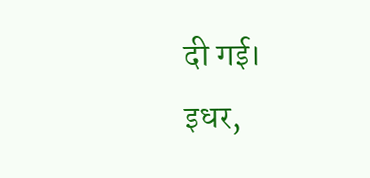दी गई।
इधर,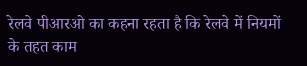रेलवे पीआरओ का कहना रहता है कि रेलवे में नियमों के तहत काम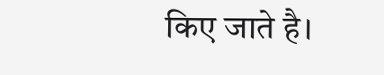किए जाते है।